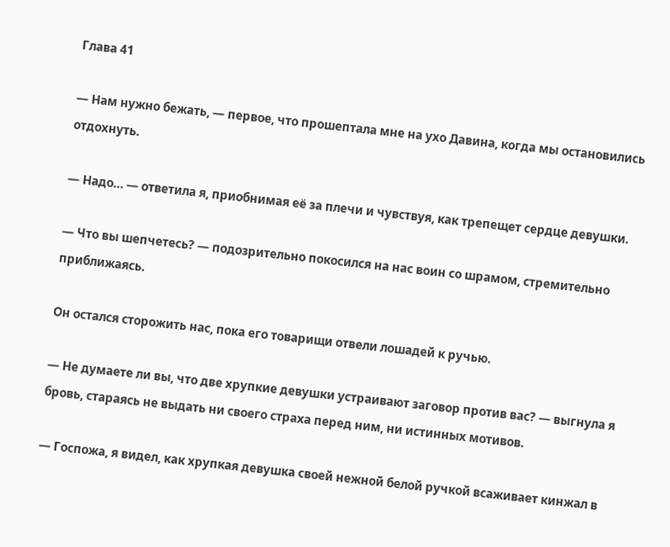Глава 41

— Нам нужно бежать, — первое, что прошептала мне на ухо Давина, когда мы остановились отдохнуть.

— Надо… — ответила я, приобнимая её за плечи и чувствуя, как трепещет сердце девушки.

— Что вы шепчетесь? — подозрительно покосился на нас воин со шрамом, стремительно приближаясь.

Он остался сторожить нас, пока его товарищи отвели лошадей к ручью.

— Не думаете ли вы, что две хрупкие девушки устраивают заговор против вас? — выгнула я бровь, стараясь не выдать ни своего страха перед ним, ни истинных мотивов.

— Госпожа, я видел, как хрупкая девушка своей нежной белой ручкой всаживает кинжал в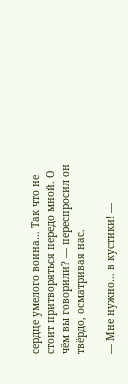сердце умелого воина… Так что не стоит притворяться передо мной. О чём вы говорили? — переспросил он твёрдо, осматривая нас.

— Мне нужно… в кустики! —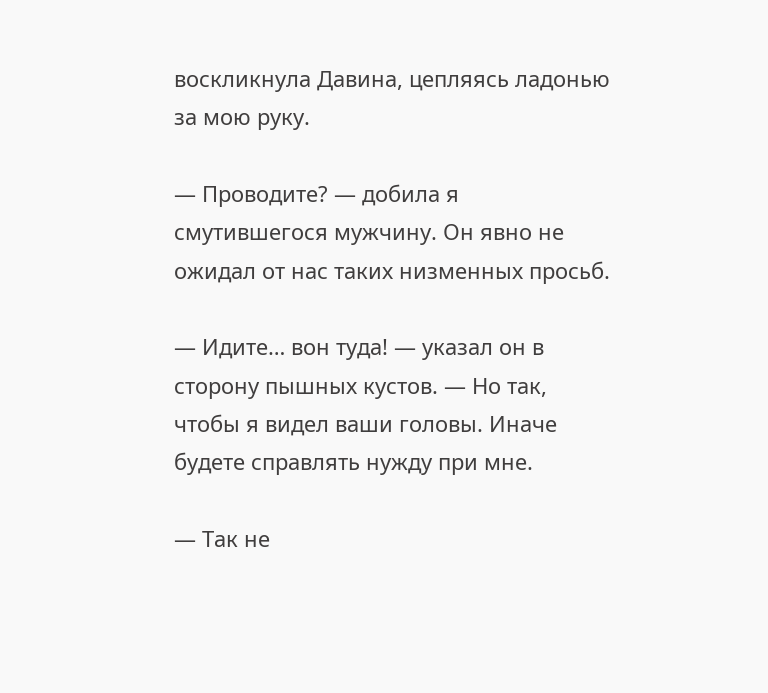воскликнула Давина, цепляясь ладонью за мою руку.

— Проводите? — добила я смутившегося мужчину. Он явно не ожидал от нас таких низменных просьб.

— Идите… вон туда! — указал он в сторону пышных кустов. — Но так, чтобы я видел ваши головы. Иначе будете справлять нужду при мне.

— Так не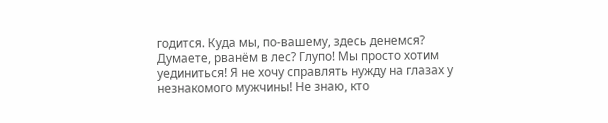годится. Куда мы, по-вашему, здесь денемся? Думаете, рванём в лес? Глупо! Мы просто хотим уединиться! Я не хочу справлять нужду на глазах у незнакомого мужчины! Не знаю, кто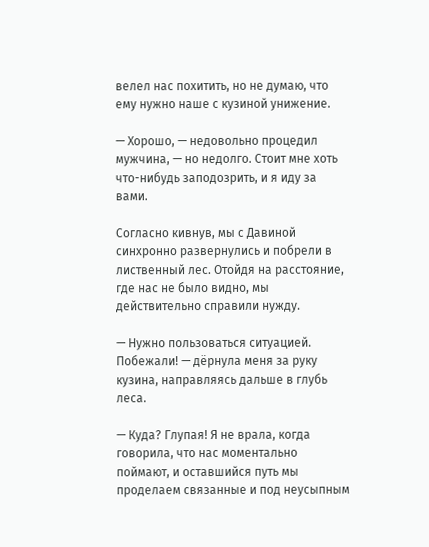велел нас похитить, но не думаю, что ему нужно наше с кузиной унижение.

— Хорошо, — недовольно процедил мужчина, — но недолго. Стоит мне хоть что-нибудь заподозрить, и я иду за вами.

Согласно кивнув, мы с Давиной синхронно развернулись и побрели в лиственный лес. Отойдя на расстояние, где нас не было видно, мы действительно справили нужду.

— Нужно пользоваться ситуацией. Побежали! — дёрнула меня за руку кузина, направляясь дальше в глубь леса.

— Куда? Глупая! Я не врала, когда говорила, что нас моментально поймают, и оставшийся путь мы проделаем связанные и под неусыпным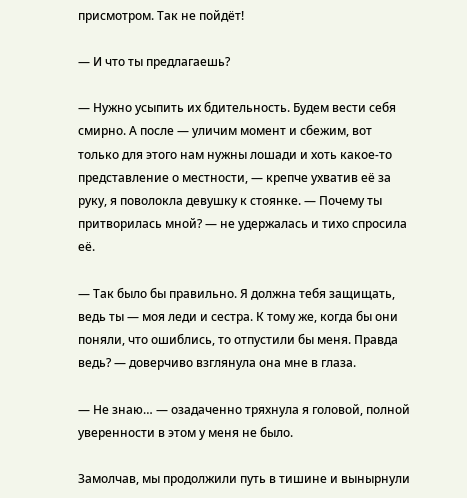присмотром. Так не пойдёт!

— И что ты предлагаешь?

— Нужно усыпить их бдительность. Будем вести себя смирно. А после — уличим момент и сбежим, вот только для этого нам нужны лошади и хоть какое-то представление о местности, — крепче ухватив её за руку, я поволокла девушку к стоянке. — Почему ты притворилась мной? — не удержалась и тихо спросила её.

— Так было бы правильно. Я должна тебя защищать, ведь ты — моя леди и сестра. К тому же, когда бы они поняли, что ошиблись, то отпустили бы меня. Правда ведь? — доверчиво взглянула она мне в глаза.

— Не знаю… — озадаченно тряхнула я головой, полной уверенности в этом у меня не было.

Замолчав, мы продолжили путь в тишине и вынырнули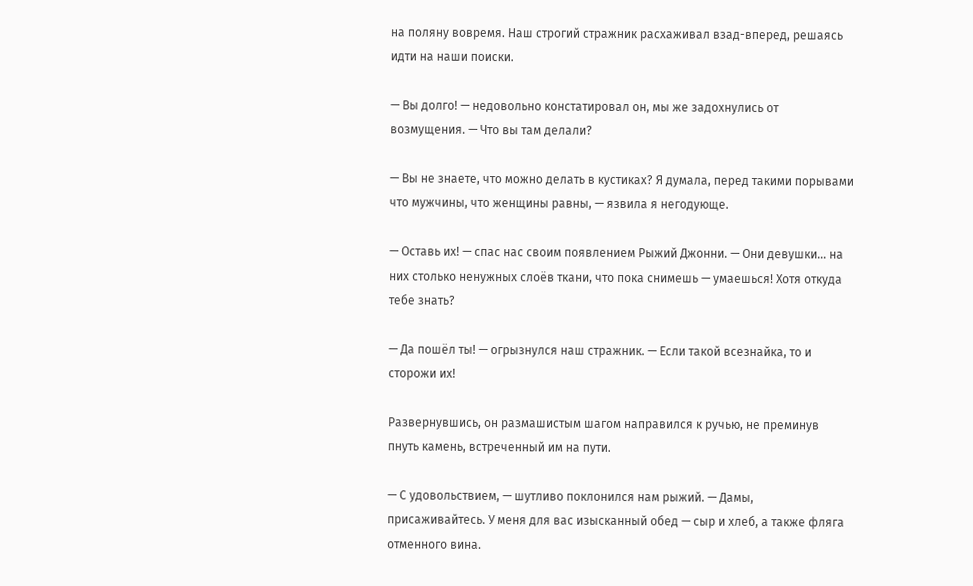на поляну вовремя. Наш строгий стражник расхаживал взад-вперед, решаясь идти на наши поиски.

— Вы долго! — недовольно констатировал он, мы же задохнулись от возмущения. — Что вы там делали?

— Вы не знаете, что можно делать в кустиках? Я думала, перед такими порывами что мужчины, что женщины равны, — язвила я негодующе.

— Оставь их! — спас нас своим появлением Рыжий Джонни. — Они девушки… на них столько ненужных слоёв ткани, что пока снимешь — умаешься! Хотя откуда тебе знать?

— Да пошёл ты! — огрызнулся наш стражник. — Если такой всезнайка, то и сторожи их!

Развернувшись, он размашистым шагом направился к ручью, не преминув пнуть камень, встреченный им на пути.

— С удовольствием, — шутливо поклонился нам рыжий. — Дамы, присаживайтесь. У меня для вас изысканный обед — сыр и хлеб, а также фляга отменного вина.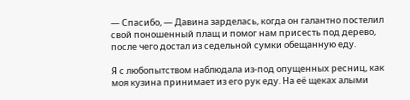— Спасибо, — Давина зарделась, когда он галантно постелил свой поношенный плащ и помог нам присесть под дерево, после чего достал из седельной сумки обещанную еду.

Я с любопытством наблюдала из-под опущенных ресниц, как моя кузина принимает из его рук еду. На её щеках алыми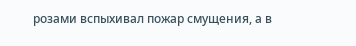розами вспыхивал пожар смущения, а в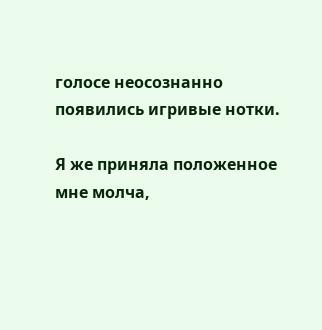голосе неосознанно появились игривые нотки.

Я же приняла положенное мне молча,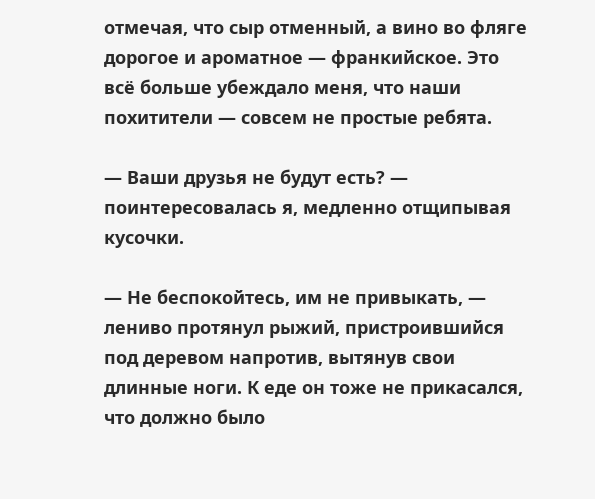отмечая, что сыр отменный, а вино во фляге дорогое и ароматное — франкийское. Это всё больше убеждало меня, что наши похитители — совсем не простые ребята.

— Ваши друзья не будут есть? — поинтересовалась я, медленно отщипывая кусочки.

— Не беспокойтесь, им не привыкать, — лениво протянул рыжий, пристроившийся под деревом напротив, вытянув свои длинные ноги. К еде он тоже не прикасался, что должно было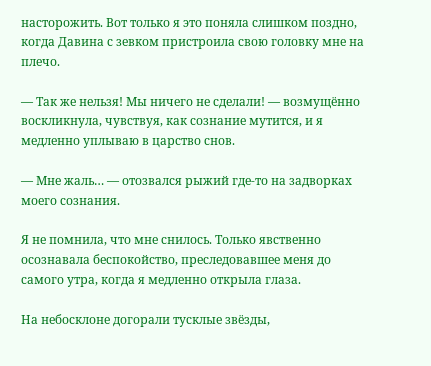насторожить. Вот только я это поняла слишком поздно, когда Давина с зевком пристроила свою головку мне на плечо.

— Так же нельзя! Мы ничего не сделали! — возмущённо воскликнула, чувствуя, как сознание мутится, и я медленно уплываю в царство снов.

— Мне жаль… — отозвался рыжий где-то на задворках моего сознания.

Я не помнила, что мне снилось. Только явственно осознавала беспокойство, преследовавшее меня до самого утра, когда я медленно открыла глаза.

На небосклоне догорали тусклые звёзды,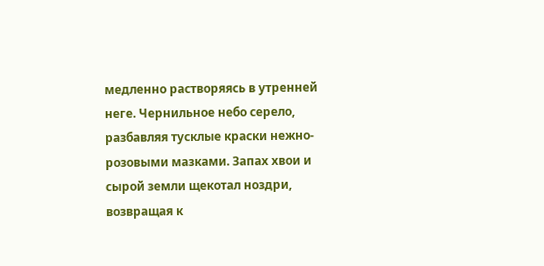медленно растворяясь в утренней неге. Чернильное небо серело, разбавляя тусклые краски нежно-розовыми мазками. Запах хвои и сырой земли щекотал ноздри, возвращая к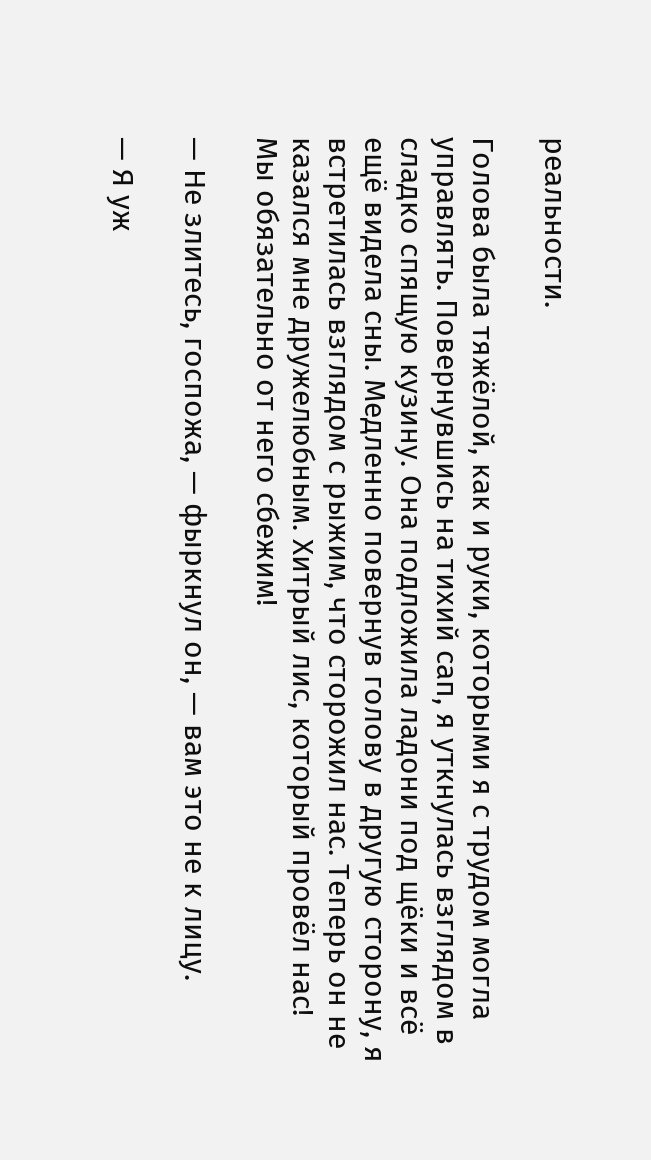реальности.

Голова была тяжёлой, как и руки, которыми я с трудом могла управлять. Повернувшись на тихий сап, я уткнулась взглядом в сладко спящую кузину. Она подложила ладони под щёки и всё ещё видела сны. Медленно повернув голову в другую сторону, я встретилась взглядом с рыжим, что сторожил нас. Теперь он не казался мне дружелюбным. Хитрый лис, который провёл нас! Мы обязательно от него сбежим!

— Не злитесь, госпожа, — фыркнул он, — вам это не к лицу.

— Я уж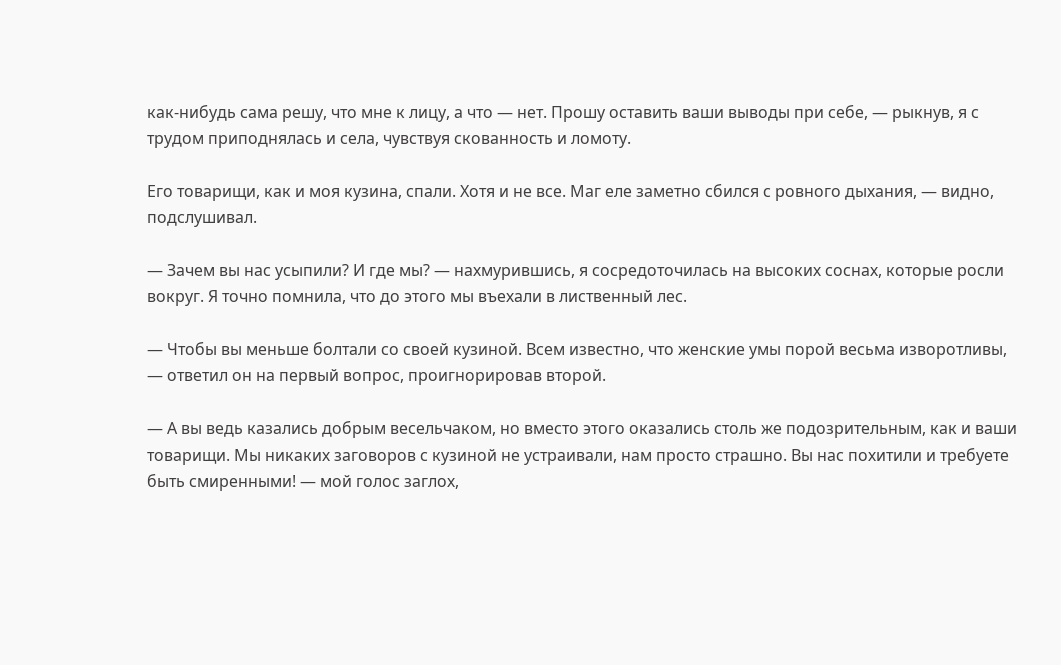как-нибудь сама решу, что мне к лицу, а что — нет. Прошу оставить ваши выводы при себе, — рыкнув, я с трудом приподнялась и села, чувствуя скованность и ломоту.

Его товарищи, как и моя кузина, спали. Хотя и не все. Маг еле заметно сбился с ровного дыхания, — видно, подслушивал.

— Зачем вы нас усыпили? И где мы? — нахмурившись, я сосредоточилась на высоких соснах, которые росли вокруг. Я точно помнила, что до этого мы въехали в лиственный лес.

— Чтобы вы меньше болтали со своей кузиной. Всем известно, что женские умы порой весьма изворотливы, — ответил он на первый вопрос, проигнорировав второй.

— А вы ведь казались добрым весельчаком, но вместо этого оказались столь же подозрительным, как и ваши товарищи. Мы никаких заговоров с кузиной не устраивали, нам просто страшно. Вы нас похитили и требуете быть смиренными! — мой голос заглох,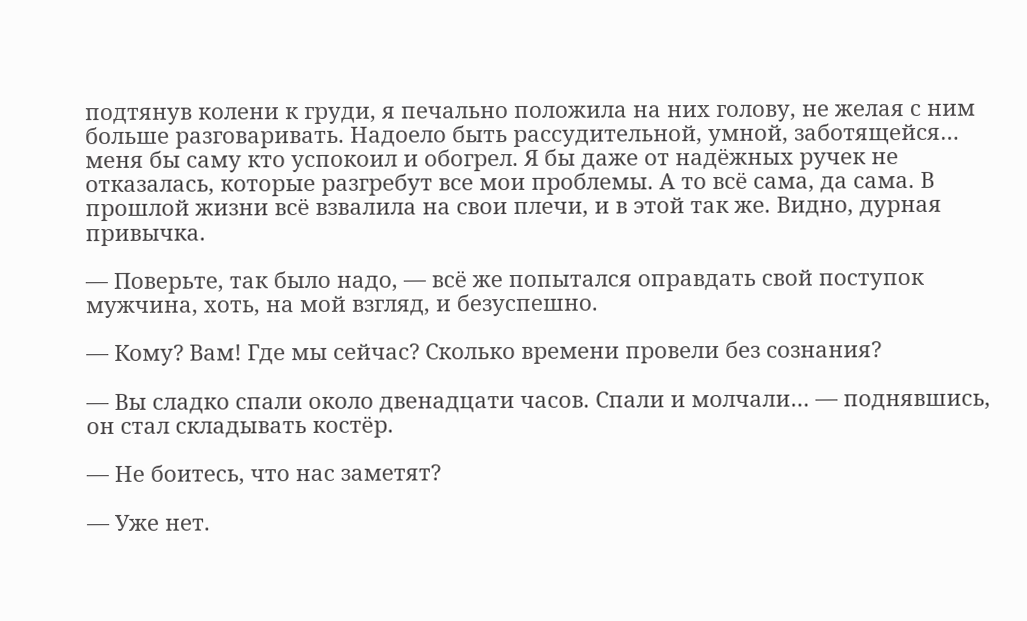подтянув колени к груди, я печально положила на них голову, не желая с ним больше разговаривать. Надоело быть рассудительной, умной, заботящейся… меня бы саму кто успокоил и обогрел. Я бы даже от надёжных ручек не отказалась, которые разгребут все мои проблемы. А то всё сама, да сама. В прошлой жизни всё взвалила на свои плечи, и в этой так же. Видно, дурная привычка.

— Поверьте, так было надо, — всё же попытался оправдать свой поступок мужчина, хоть, на мой взгляд, и безуспешно.

— Кому? Вам! Где мы сейчас? Сколько времени провели без сознания?

— Вы сладко спали около двенадцати часов. Спали и молчали… — поднявшись, он стал складывать костёр.

— Не боитесь, что нас заметят?

— Уже нет.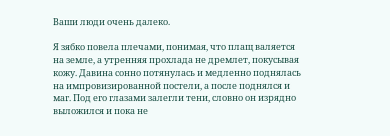Ваши люди очень далеко.

Я зябко повела плечами, понимая, что плащ валяется на земле, а утренняя прохлада не дремлет, покусывая кожу. Давина сонно потянулась и медленно поднялась на импровизированной постели, а после поднялся и маг. Под его глазами залегли тени, словно он изрядно выложился и пока не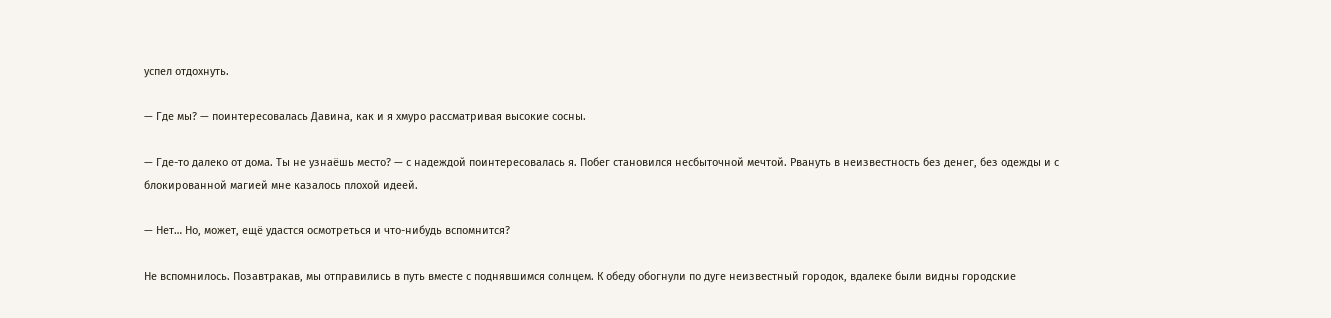успел отдохнуть.

— Где мы? — поинтересовалась Давина, как и я хмуро рассматривая высокие сосны.

— Где-то далеко от дома. Ты не узнаёшь место? — с надеждой поинтересовалась я. Побег становился несбыточной мечтой. Рвануть в неизвестность без денег, без одежды и с блокированной магией мне казалось плохой идеей.

— Нет… Но, может, ещё удастся осмотреться и что-нибудь вспомнится?

Не вспомнилось. Позавтракав, мы отправились в путь вместе с поднявшимся солнцем. К обеду обогнули по дуге неизвестный городок, вдалеке были видны городские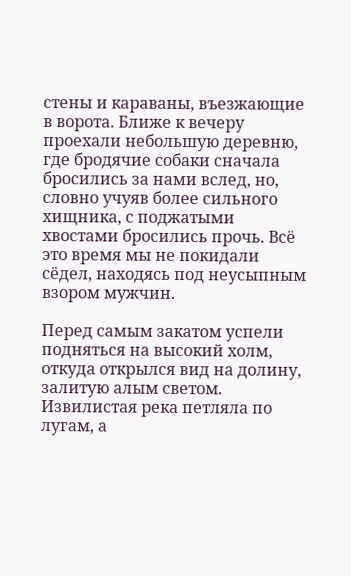стены и караваны, въезжающие в ворота. Ближе к вечеру проехали небольшую деревню, где бродячие собаки сначала бросились за нами вслед, но, словно учуяв более сильного хищника, с поджатыми хвостами бросились прочь. Всё это время мы не покидали сёдел, находясь под неусыпным взором мужчин.

Перед самым закатом успели подняться на высокий холм, откуда открылся вид на долину, залитую алым светом. Извилистая река петляла по лугам, а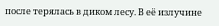после терялась в диком лесу. В её излучине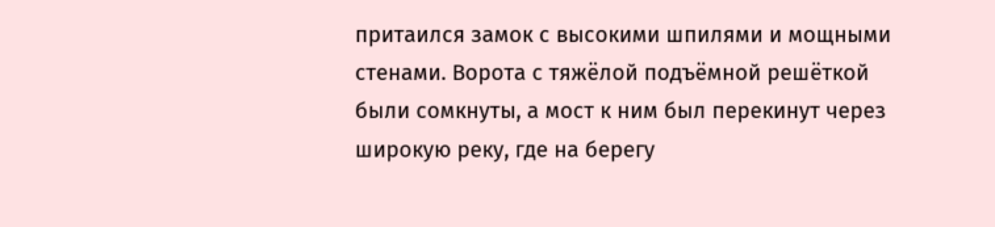притаился замок с высокими шпилями и мощными стенами. Ворота с тяжёлой подъёмной решёткой были сомкнуты, а мост к ним был перекинут через широкую реку, где на берегу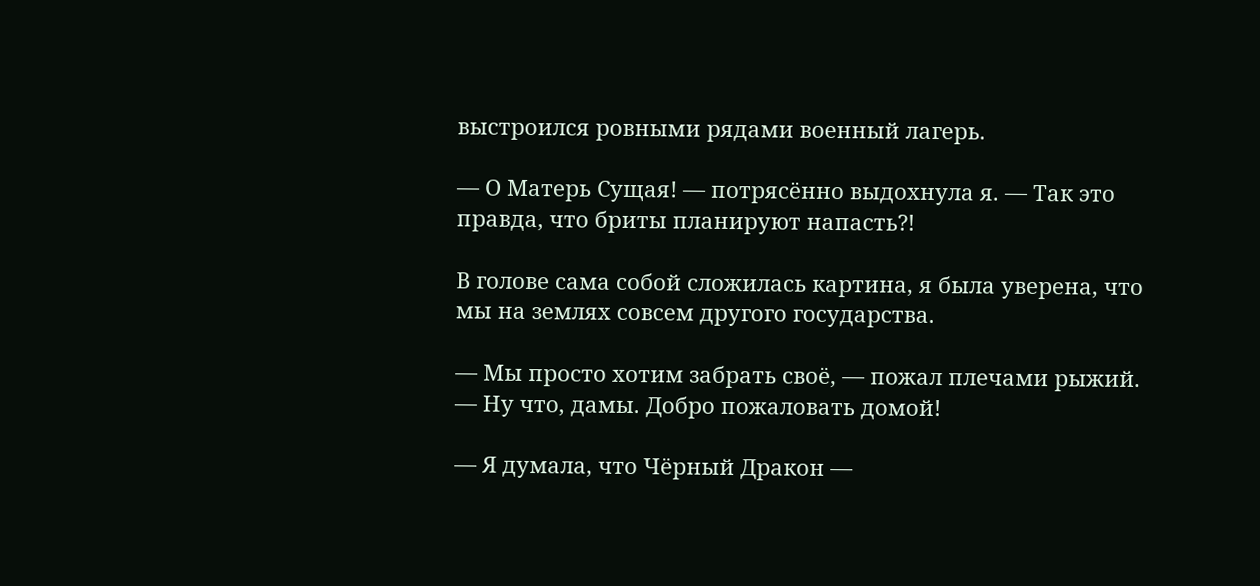выстроился ровными рядами военный лагерь.

— О Матерь Сущая! — потрясённо выдохнула я. — Так это правда, что бриты планируют напасть?!

В голове сама собой сложилась картина, я была уверена, что мы на землях совсем другого государства.

— Мы просто хотим забрать своё, — пожал плечами рыжий. — Ну что, дамы. Добро пожаловать домой!

— Я думала, что Чёрный Дракон —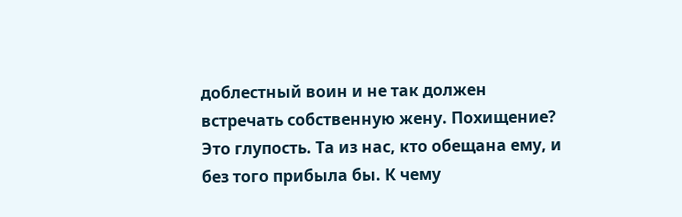доблестный воин и не так должен встречать собственную жену. Похищение? Это глупость. Та из нас, кто обещана ему, и без того прибыла бы. К чему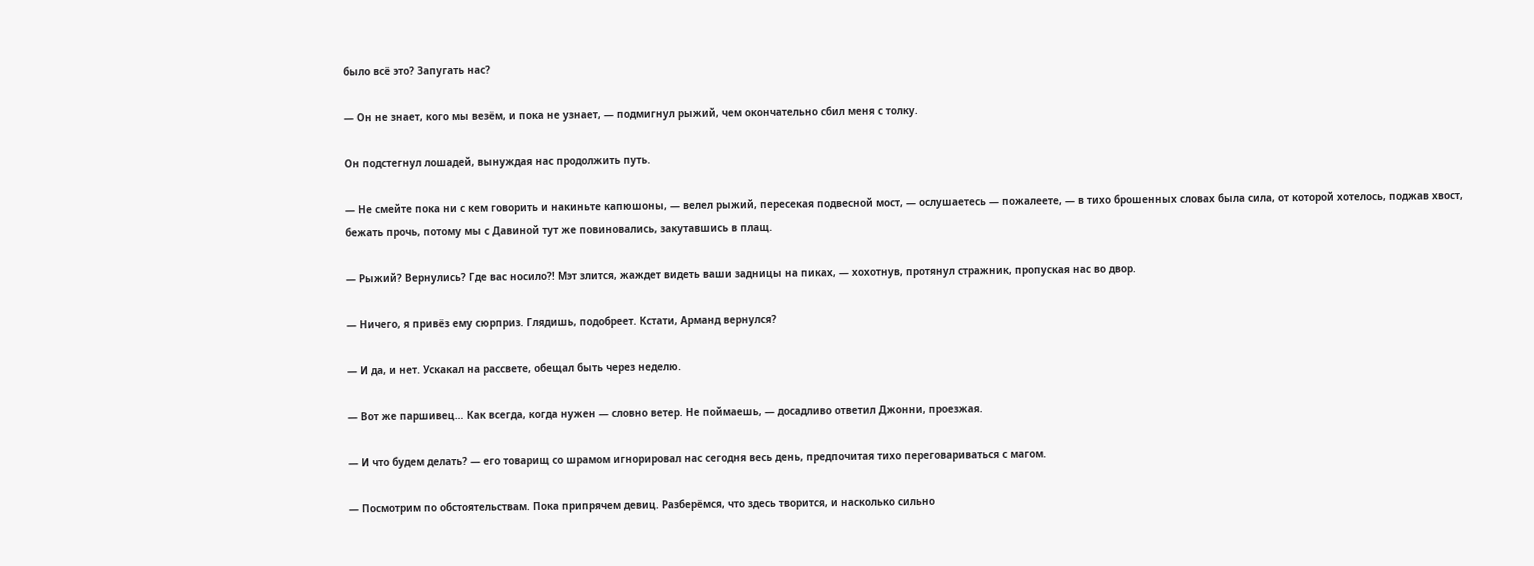было всё это? Запугать нас?

— Он не знает, кого мы везём, и пока не узнает, — подмигнул рыжий, чем окончательно сбил меня с толку.

Он подстегнул лошадей, вынуждая нас продолжить путь.

— Не смейте пока ни с кем говорить и накиньте капюшоны, — велел рыжий, пересекая подвесной мост, — ослушаетесь — пожалеете, — в тихо брошенных словах была сила, от которой хотелось, поджав хвост, бежать прочь, потому мы с Давиной тут же повиновались, закутавшись в плащ.

— Рыжий? Вернулись? Где вас носило?! Мэт злится, жаждет видеть ваши задницы на пиках, — хохотнув, протянул стражник, пропуская нас во двор.

— Ничего, я привёз ему сюрприз. Глядишь, подобреет. Кстати, Арманд вернулся?

— И да, и нет. Ускакал на рассвете, обещал быть через неделю.

— Вот же паршивец… Как всегда, когда нужен — словно ветер. Не поймаешь, — досадливо ответил Джонни, проезжая.

— И что будем делать? — его товарищ со шрамом игнорировал нас сегодня весь день, предпочитая тихо переговариваться с магом.

— Посмотрим по обстоятельствам. Пока припрячем девиц. Разберёмся, что здесь творится, и насколько сильно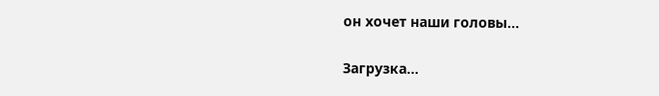он хочет наши головы…

Загрузка...